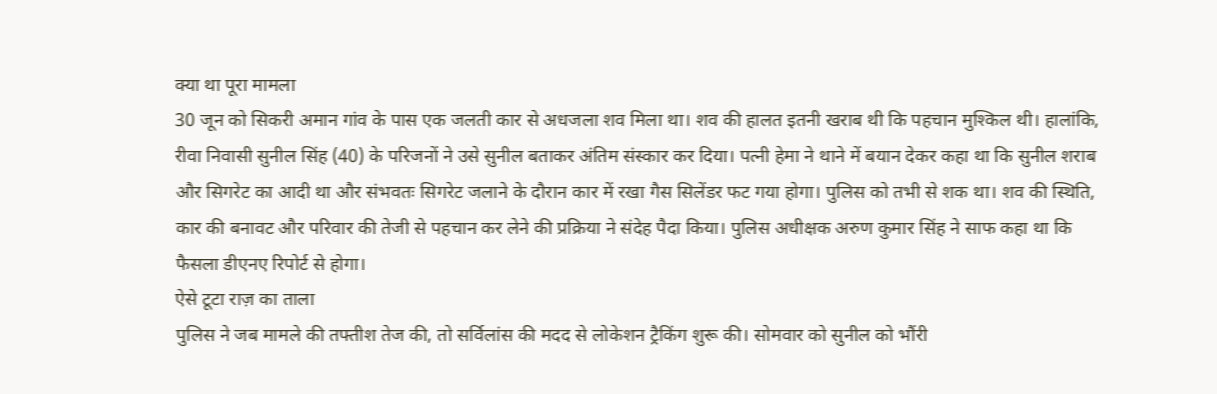क्या था पूरा मामला
30 जून को सिकरी अमान गांव के पास एक जलती कार से अधजला शव मिला था। शव की हालत इतनी खराब थी कि पहचान मुश्किल थी। हालांकि, रीवा निवासी सुनील सिंह (40) के परिजनों ने उसे सुनील बताकर अंतिम संस्कार कर दिया। पत्नी हेमा ने थाने में बयान देकर कहा था कि सुनील शराब और सिगरेट का आदी था और संभवतः सिगरेट जलाने के दौरान कार में रखा गैस सिलेंडर फट गया होगा। पुलिस को तभी से शक था। शव की स्थिति, कार की बनावट और परिवार की तेजी से पहचान कर लेने की प्रक्रिया ने संदेह पैदा किया। पुलिस अधीक्षक अरुण कुमार सिंह ने साफ कहा था कि फैसला डीएनए रिपोर्ट से होगा।
ऐसे टूटा राज़ का ताला
पुलिस ने जब मामले की तफ्तीश तेज की, तो सर्विलांस की मदद से लोकेशन ट्रैकिंग शुरू की। सोमवार को सुनील को भौंरी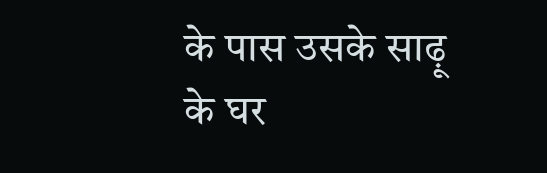के पास उसके साढ़ू के घर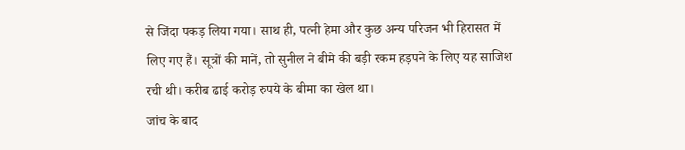से जिंदा पकड़ लिया गया। साथ ही, पत्नी हेमा और कुछ अन्य परिजन भी हिरासत में लिए गए हैं। सूत्रों की मानें, तो सुनील ने बीमे की बड़ी रकम हड़पने के लिए यह साजिश रची थी। करीब ढाई करोड़ रुपये के बीमा का खेल था।
जांच के बाद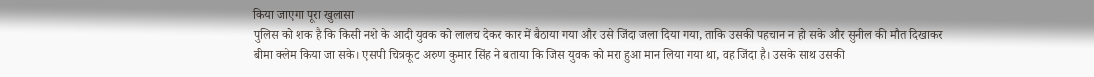किया जाएगा पूरा खुलासा
पुलिस को शक है कि किसी नशे के आदी युवक को लालच देकर कार में बैठाया गया और उसे जिंदा जला दिया गया, ताकि उसकी पहचान न हो सके और सुनील की मौत दिखाकर बीमा क्लेम किया जा सके। एसपी चित्रकूट अरुण कुमार सिंह ने बताया कि जिस युवक को मरा हुआ मान लिया गया था, वह जिंदा है। उसके साथ उसकी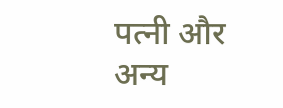पत्नी और अन्य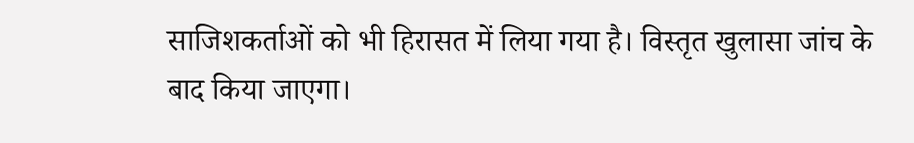साजिशकर्ताओं को भी हिरासत में लिया गया है। विस्तृत खुलासा जांच के बाद किया जाएगा।